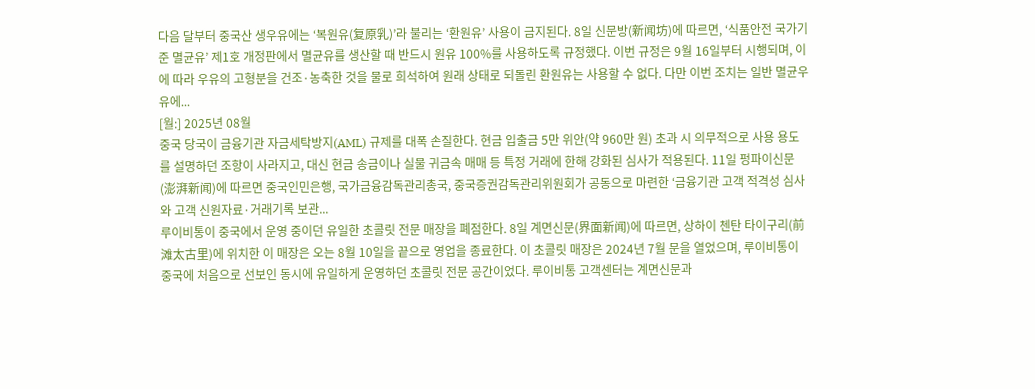다음 달부터 중국산 생우유에는 ‘복원유(复原乳)’라 불리는 ‘환원유’ 사용이 금지된다. 8일 신문방(新闻坊)에 따르면, ‘식품안전 국가기준 멸균유’ 제1호 개정판에서 멸균유를 생산할 때 반드시 원유 100%를 사용하도록 규정했다. 이번 규정은 9월 16일부터 시행되며, 이에 따라 우유의 고형분을 건조·농축한 것을 물로 희석하여 원래 상태로 되돌린 환원유는 사용할 수 없다. 다만 이번 조치는 일반 멸균우유에...
[월:] 2025년 08월
중국 당국이 금융기관 자금세탁방지(AML) 규제를 대폭 손질한다. 현금 입출금 5만 위안(약 960만 원) 초과 시 의무적으로 사용 용도를 설명하던 조항이 사라지고, 대신 현금 송금이나 실물 귀금속 매매 등 특정 거래에 한해 강화된 심사가 적용된다. 11일 펑파이신문(澎湃新闻)에 따르면 중국인민은행, 국가금융감독관리총국, 중국증권감독관리위원회가 공동으로 마련한 ‘금융기관 고객 적격성 심사와 고객 신원자료·거래기록 보관...
루이비통이 중국에서 운영 중이던 유일한 초콜릿 전문 매장을 폐점한다. 8일 계면신문(界面新闻)에 따르면, 상하이 첸탄 타이구리(前滩太古里)에 위치한 이 매장은 오는 8월 10일을 끝으로 영업을 종료한다. 이 초콜릿 매장은 2024년 7월 문을 열었으며, 루이비통이 중국에 처음으로 선보인 동시에 유일하게 운영하던 초콜릿 전문 공간이었다. 루이비통 고객센터는 계면신문과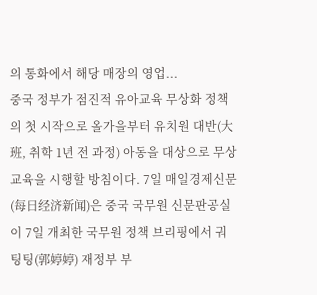의 통화에서 해당 매장의 영업...
중국 정부가 점진적 유아교육 무상화 정책의 첫 시작으로 올가을부터 유치원 대반(大班, 취학 1년 전 과정) 아동을 대상으로 무상교육을 시행할 방침이다. 7일 매일경제신문(每日经济新闻)은 중국 국무원 신문판공실이 7일 개최한 국무원 정책 브리핑에서 궈팅팅(郭婷婷) 재정부 부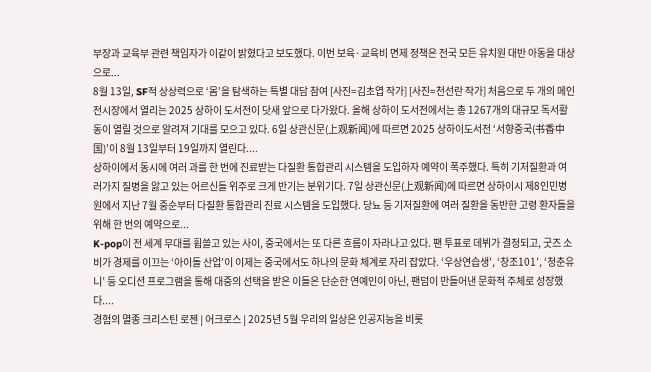부장과 교육부 관련 책임자가 이같이 밝혔다고 보도했다. 이번 보육·교육비 면제 정책은 전국 모든 유치원 대반 아동을 대상으로...
8월 13일, SF적 상상력으로 ‘몸’을 탐색하는 특별 대담 참여 [사진=김초엽 작가] [사진=천선란 작가] 처음으로 두 개의 메인 전시장에서 열리는 2025 상하이 도서전이 닷새 앞으로 다가왔다. 올해 상하이 도서전에서는 총 1267개의 대규모 독서활동이 열릴 것으로 알려져 기대를 모으고 있다. 6일 상관신문(上观新闻)에 따르면 2025 상하이도서전 ‘서향중국(书香中国)’이 8월 13일부터 19일까지 열린다....
상하이에서 동시에 여러 과를 한 번에 진료받는 다질환 통합관리 시스템을 도입하자 예약이 폭주했다. 특히 기저질환과 여러가지 질병을 앓고 있는 어르신들 위주로 크게 반기는 분위기다. 7일 상관신문(上观新闻)에 따르면 상하이시 제8인민병원에서 지난 7월 중순부터 다질환 통합관리 진료 시스템을 도입했다. 당뇨 등 기저질환에 여러 질환을 동반한 고령 환자들을 위해 한 번의 예약으로...
K-pop이 전 세계 무대를 휩쓸고 있는 사이, 중국에서는 또 다른 흐름이 자라나고 있다. 팬 투표로 데뷔가 결정되고, 굿즈 소비가 경제를 이끄는 ‘아이돌 산업’이 이제는 중국에서도 하나의 문화 체계로 자리 잡았다. ‘우상연습생’, ‘창조101’, ‘청춘유니’ 등 오디션 프로그램을 통해 대중의 선택을 받은 이들은 단순한 연예인이 아닌, 팬덤이 만들어낸 문화적 주체로 성장했다....
경험의 멸종 크리스틴 로젠 | 어크로스 | 2025년 5월 우리의 일상은 인공지능을 비롯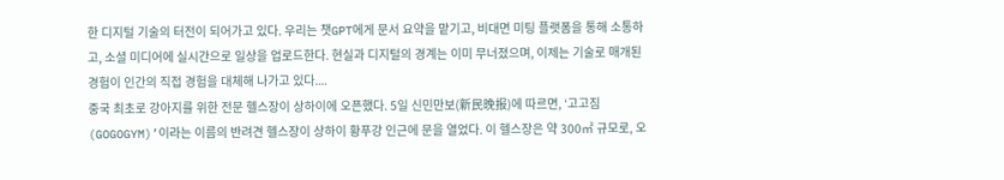한 디지털 기술의 터전이 되어가고 있다. 우리는 챗GPT에게 문서 요약을 맡기고, 비대면 미팅 플랫폼을 통해 소통하고, 소셜 미디어에 실시간으로 일상을 업로드한다. 현실과 디지털의 경계는 이미 무너졌으며, 이제는 기술로 매개된 경험이 인간의 직접 경험을 대체해 나가고 있다....
중국 최초로 강아지를 위한 전문 헬스장이 상하이에 오픈했다. 5일 신민만보(新民晚报)에 따르면, ‘고고짐(GOGOGYM)’이라는 이름의 반려견 헬스장이 상하이 황푸강 인근에 문을 열었다. 이 헬스장은 약 300㎡ 규모로, 오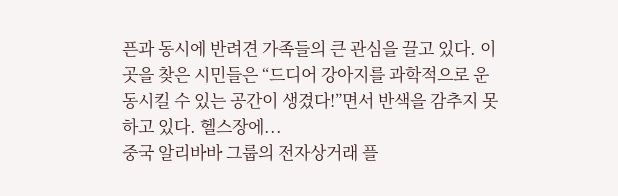픈과 동시에 반려견 가족들의 큰 관심을 끌고 있다. 이곳을 찾은 시민들은 “드디어 강아지를 과학적으로 운동시킬 수 있는 공간이 생겼다!”면서 반색을 감추지 못하고 있다. 헬스장에...
중국 알리바바 그룹의 전자상거래 플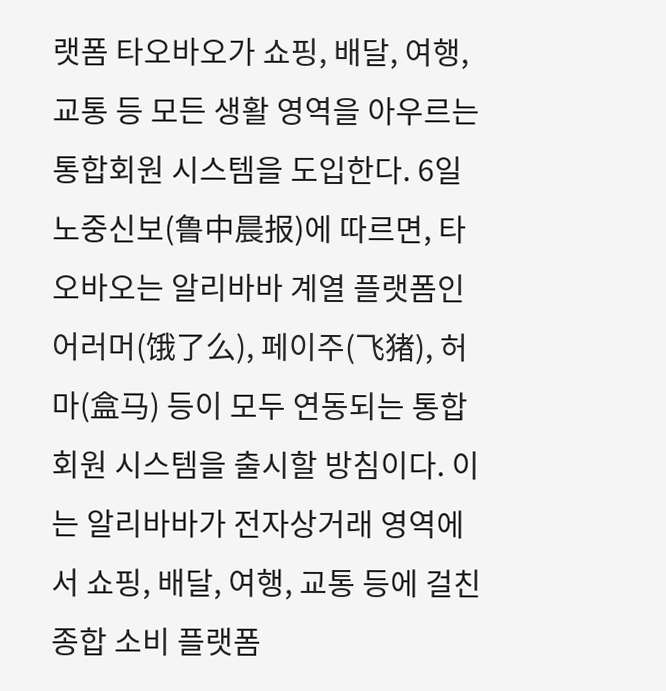랫폼 타오바오가 쇼핑, 배달, 여행, 교통 등 모든 생활 영역을 아우르는 통합회원 시스템을 도입한다. 6일 노중신보(鲁中晨报)에 따르면, 타오바오는 알리바바 계열 플랫폼인 어러머(饿了么), 페이주(飞猪), 허마(盒马) 등이 모두 연동되는 통합회원 시스템을 출시할 방침이다. 이는 알리바바가 전자상거래 영역에서 쇼핑, 배달, 여행, 교통 등에 걸친 종합 소비 플랫폼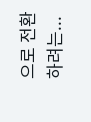으로 전환하려는...